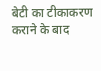बेटी का टीकाकरण कराने के बाद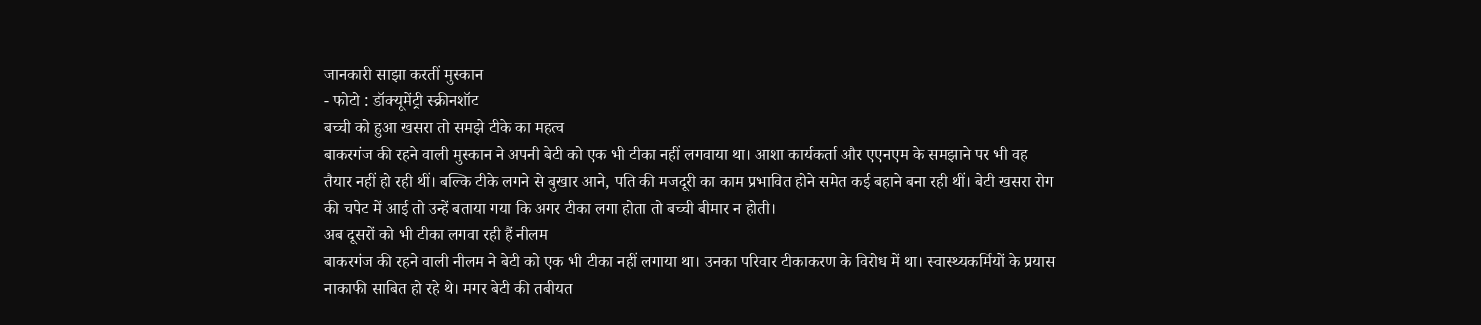जानकारी साझा करतीं मुस्कान
- फोटो : डॉक्यूमेंट्री स्क्रीनशॉट
बच्ची को हुआ खसरा तो समझे टीके का महत्व
बाकरगंज की रहने वाली मुस्कान ने अपनी बेटी को एक भी टीका नहीं लगवाया था। आशा कार्यकर्ता और एएनएम के समझाने पर भी वह तैयार नहीं हो रही थीं। बल्कि टीके लगने से बुखार आने, पति की मजदूरी का काम प्रभावित होने समेत कई बहाने बना रही थीं। बेटी खसरा रोग की चपेट में आई तो उन्हें बताया गया कि अगर टीका लगा होता तो बच्ची बीमार न होती।
अब दूसरों को भी टीका लगवा रही हैं नीलम
बाकरगंज की रहने वाली नीलम ने बेटी को एक भी टीका नहीं लगाया था। उनका परिवार टीकाकरण के विरोध में था। स्वास्थ्यकर्मियों के प्रयास नाकाफी साबित हो रहे थे। मगर बेटी की तबीयत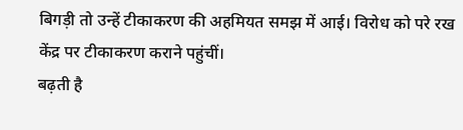बिगड़ी तो उन्हें टीकाकरण की अहमियत समझ में आई। विरोध को परे रख केंद्र पर टीकाकरण कराने पहुंचीं।
बढ़ती है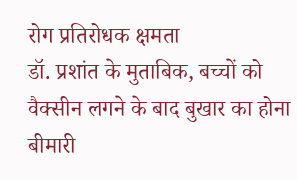रोग प्रतिरोधक क्षमता
डॉ. प्रशांत के मुताबिक, बच्चों को वैक्सीन लगने के बाद बुखार का होना बीमारी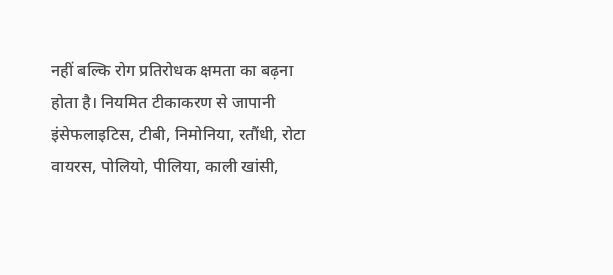नहीं बल्कि रोग प्रतिरोधक क्षमता का बढ़ना होता है। नियमित टीकाकरण से जापानी इंसेफलाइटिस, टीबी, निमोनिया, रतौंधी, रोटा वायरस, पोलियो, पीलिया, काली खांसी,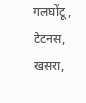गलघोंटू, टेटनस, खसरा,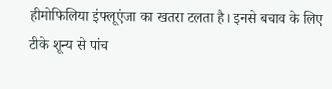हीमोफिलिया इंफ्लूएंजा का खतरा टलता है। इनसे बचाव के लिए टीके शून्य से पांच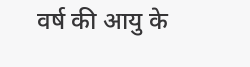वर्ष की आयु के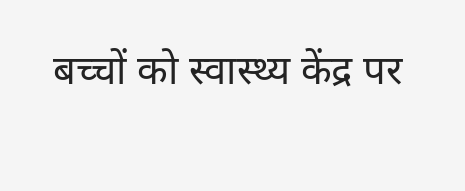बच्चों को स्वास्थ्य केंद्र पर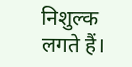निशुल्क लगते हैं।